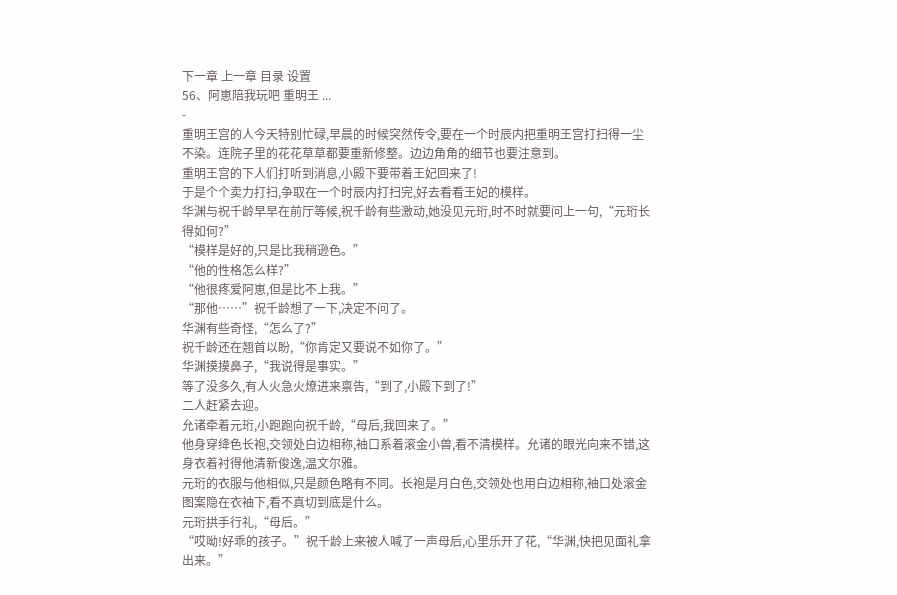下一章 上一章 目录 设置
56、阿崽陪我玩吧 重明王 ...
-
重明王宫的人今天特别忙碌,早晨的时候突然传令,要在一个时辰内把重明王宫打扫得一尘不染。连院子里的花花草草都要重新修整。边边角角的细节也要注意到。
重明王宫的下人们打听到消息,小殿下要带着王妃回来了!
于是个个卖力打扫,争取在一个时辰内打扫完,好去看看王妃的模样。
华渊与祝千龄早早在前厅等候,祝千龄有些激动,她没见元珩,时不时就要问上一句,“元珩长得如何?”
“模样是好的,只是比我稍逊色。”
“他的性格怎么样?”
“他很疼爱阿崽,但是比不上我。”
“那他……”祝千龄想了一下,决定不问了。
华渊有些奇怪,“怎么了?”
祝千龄还在翘首以盼,“你肯定又要说不如你了。”
华渊摸摸鼻子,“我说得是事实。”
等了没多久,有人火急火燎进来禀告,“到了,小殿下到了!”
二人赶紧去迎。
允诸牵着元珩,小跑跑向祝千龄,“母后,我回来了。”
他身穿绛色长袍,交领处白边相称,袖口系着滚金小兽,看不清模样。允诸的眼光向来不错,这身衣着衬得他清新俊逸,温文尔雅。
元珩的衣服与他相似,只是颜色略有不同。长袍是月白色,交领处也用白边相称,袖口处滚金图案隐在衣袖下,看不真切到底是什么。
元珩拱手行礼,“母后。”
“哎呦!好乖的孩子。”祝千龄上来被人喊了一声母后,心里乐开了花,“华渊,快把见面礼拿出来。”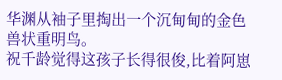华渊从袖子里掏出一个沉甸甸的金色兽状重明鸟。
祝千龄觉得这孩子长得很俊,比着阿崽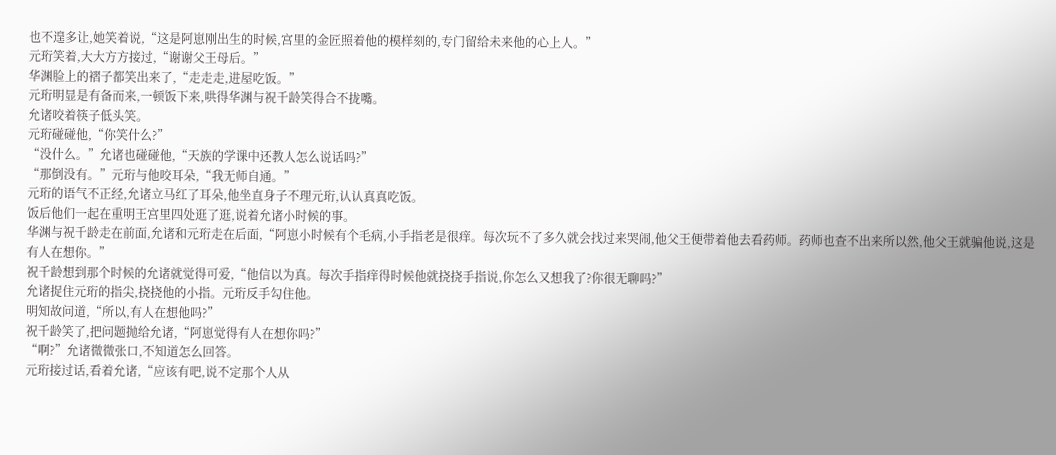也不遑多让,她笑着说,“这是阿崽刚出生的时候,宫里的金匠照着他的模样刻的,专门留给未来他的心上人。”
元珩笑着,大大方方接过,“谢谢父王母后。”
华渊脸上的褶子都笑出来了,“走走走,进屋吃饭。”
元珩明显是有备而来,一顿饭下来,哄得华渊与祝千龄笑得合不拢嘴。
允诸咬着筷子低头笑。
元珩碰碰他,“你笑什么?”
“没什么。”允诸也碰碰他,“天族的学课中还教人怎么说话吗?”
“那倒没有。”元珩与他咬耳朵,“我无师自通。”
元珩的语气不正经,允诸立马红了耳朵,他坐直身子不理元珩,认认真真吃饭。
饭后他们一起在重明王宫里四处逛了逛,说着允诸小时候的事。
华渊与祝千龄走在前面,允诸和元珩走在后面,“阿崽小时候有个毛病,小手指老是很痒。每次玩不了多久就会找过来哭闹,他父王便带着他去看药师。药师也查不出来所以然,他父王就骗他说,这是有人在想你。”
祝千龄想到那个时候的允诸就觉得可爱,“他信以为真。每次手指痒得时候他就挠挠手指说,你怎么又想我了?你很无聊吗?”
允诸捉住元珩的指尖,挠挠他的小指。元珩反手勾住他。
明知故问道,“所以,有人在想他吗?”
祝千龄笑了,把问题抛给允诸,“阿崽觉得有人在想你吗?”
“啊?”允诸微微张口,不知道怎么回答。
元珩接过话,看着允诸,“应该有吧,说不定那个人从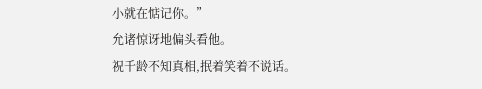小就在惦记你。”
允诸惊讶地偏头看他。
祝千龄不知真相,抿着笑着不说话。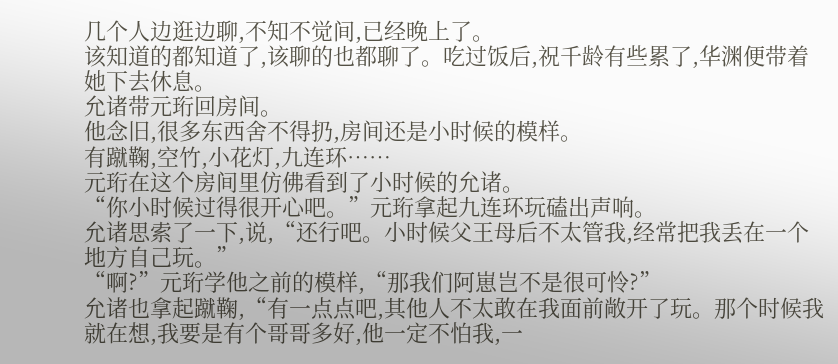几个人边逛边聊,不知不觉间,已经晚上了。
该知道的都知道了,该聊的也都聊了。吃过饭后,祝千龄有些累了,华渊便带着她下去休息。
允诸带元珩回房间。
他念旧,很多东西舍不得扔,房间还是小时候的模样。
有蹴鞠,空竹,小花灯,九连环……
元珩在这个房间里仿佛看到了小时候的允诸。
“你小时候过得很开心吧。”元珩拿起九连环玩磕出声响。
允诸思索了一下,说,“还行吧。小时候父王母后不太管我,经常把我丢在一个地方自己玩。”
“啊?”元珩学他之前的模样,“那我们阿崽岂不是很可怜?”
允诸也拿起蹴鞠,“有一点点吧,其他人不太敢在我面前敞开了玩。那个时候我就在想,我要是有个哥哥多好,他一定不怕我,一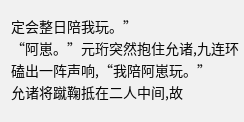定会整日陪我玩。”
“阿崽。”元珩突然抱住允诸,九连环磕出一阵声响,“我陪阿崽玩。”
允诸将蹴鞠抵在二人中间,故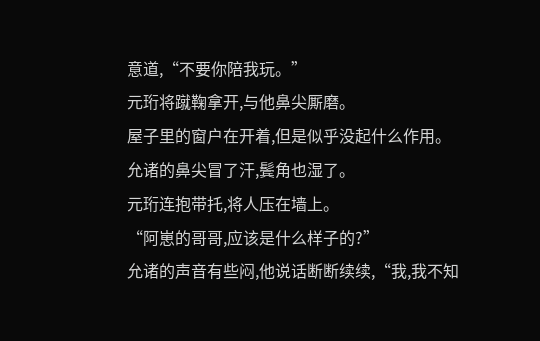意道,“不要你陪我玩。”
元珩将蹴鞠拿开,与他鼻尖厮磨。
屋子里的窗户在开着,但是似乎没起什么作用。
允诸的鼻尖冒了汗,鬓角也湿了。
元珩连抱带托,将人压在墙上。
“阿崽的哥哥,应该是什么样子的?”
允诸的声音有些闷,他说话断断续续,“我,我不知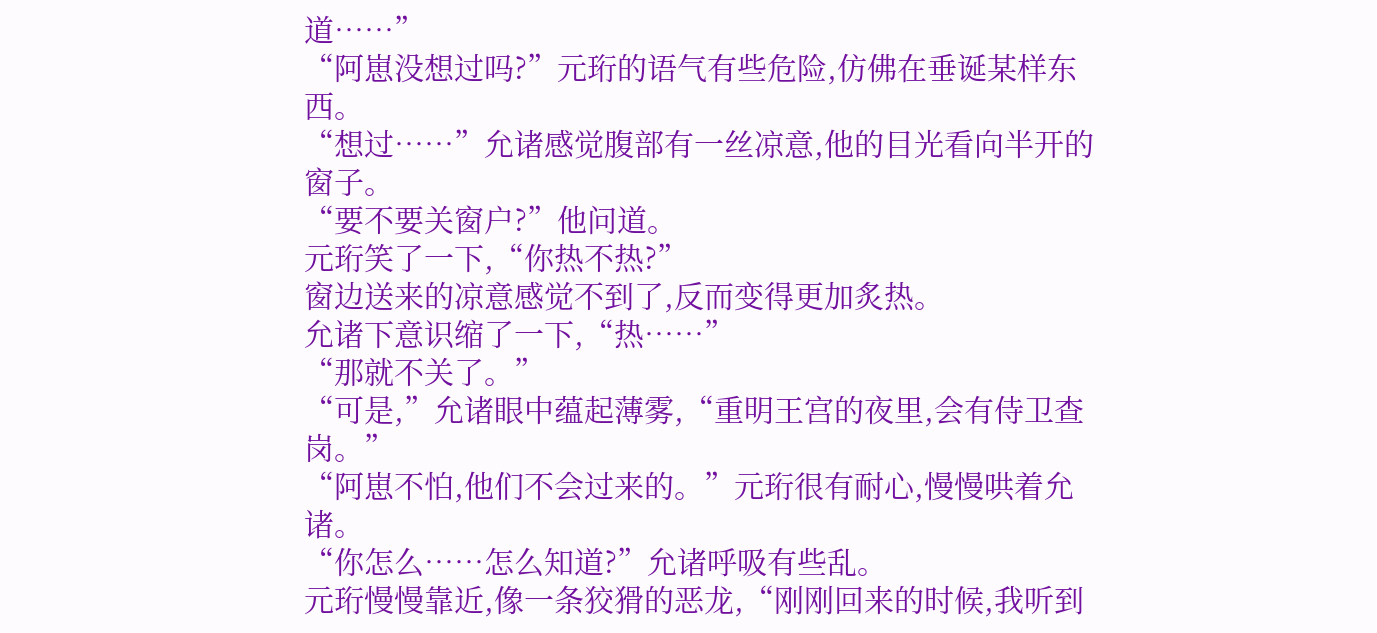道……”
“阿崽没想过吗?”元珩的语气有些危险,仿佛在垂诞某样东西。
“想过……”允诸感觉腹部有一丝凉意,他的目光看向半开的窗子。
“要不要关窗户?”他问道。
元珩笑了一下,“你热不热?”
窗边送来的凉意感觉不到了,反而变得更加炙热。
允诸下意识缩了一下,“热……”
“那就不关了。”
“可是,”允诸眼中蕴起薄雾,“重明王宫的夜里,会有侍卫查岗。”
“阿崽不怕,他们不会过来的。”元珩很有耐心,慢慢哄着允诸。
“你怎么……怎么知道?”允诸呼吸有些乱。
元珩慢慢靠近,像一条狡猾的恶龙,“刚刚回来的时候,我听到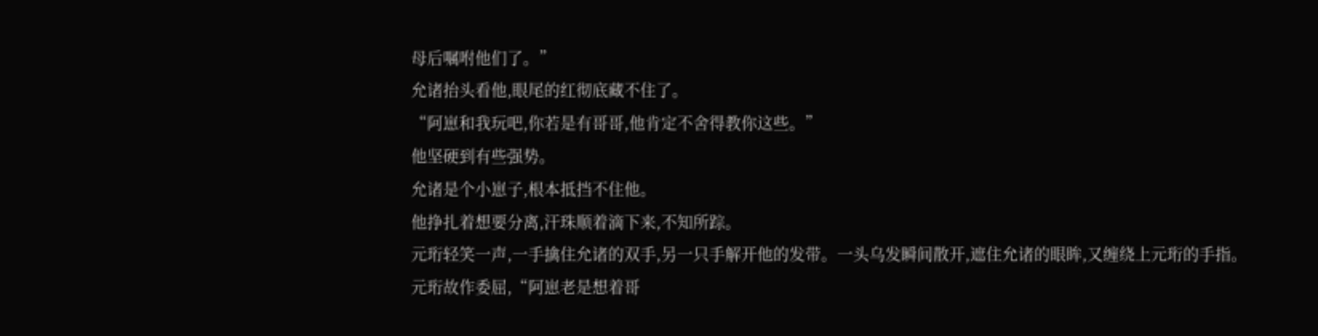母后嘱咐他们了。”
允诸抬头看他,眼尾的红彻底藏不住了。
“阿崽和我玩吧,你若是有哥哥,他肯定不舍得教你这些。”
他坚硬到有些强势。
允诸是个小崽子,根本抵挡不住他。
他挣扎着想要分离,汗珠顺着滴下来,不知所踪。
元珩轻笑一声,一手擒住允诸的双手,另一只手解开他的发带。一头乌发瞬间散开,遮住允诸的眼眸,又缠绕上元珩的手指。
元珩故作委屈,“阿崽老是想着哥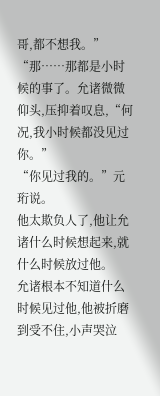哥,都不想我。”
“那……那都是小时候的事了。允诸微微仰头,压抑着叹息,“何况,我小时候都没见过你。”
“你见过我的。”元珩说。
他太欺负人了,他让允诸什么时候想起来,就什么时候放过他。
允诸根本不知道什么时候见过他,他被折磨到受不住,小声哭泣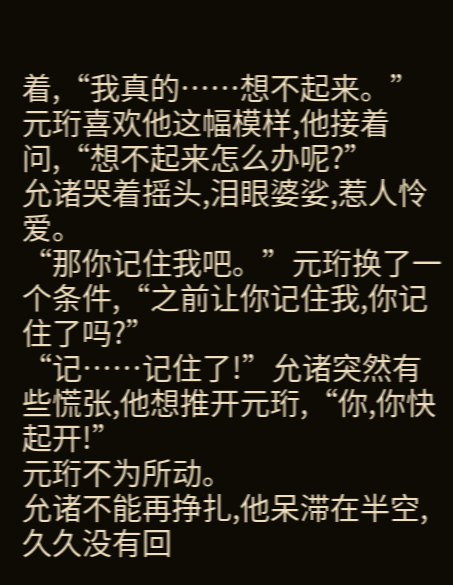着,“我真的……想不起来。”
元珩喜欢他这幅模样,他接着问,“想不起来怎么办呢?”
允诸哭着摇头,泪眼婆娑,惹人怜爱。
“那你记住我吧。”元珩换了一个条件,“之前让你记住我,你记住了吗?”
“记……记住了!”允诸突然有些慌张,他想推开元珩,“你,你快起开!”
元珩不为所动。
允诸不能再挣扎,他呆滞在半空,久久没有回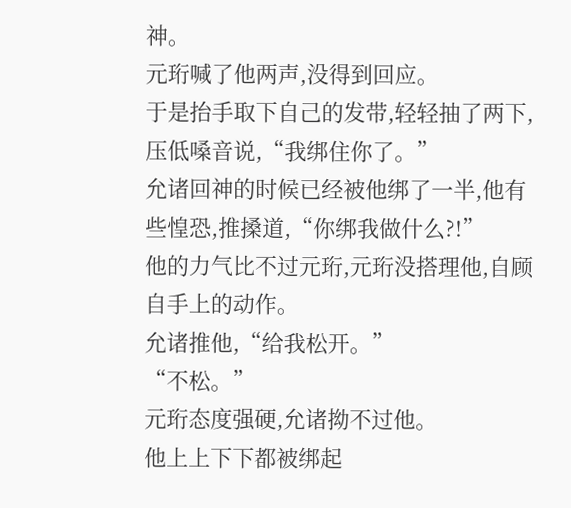神。
元珩喊了他两声,没得到回应。
于是抬手取下自己的发带,轻轻抽了两下,压低嗓音说,“我绑住你了。”
允诸回神的时候已经被他绑了一半,他有些惶恐,推搡道,“你绑我做什么?!”
他的力气比不过元珩,元珩没搭理他,自顾自手上的动作。
允诸推他,“给我松开。”
“不松。”
元珩态度强硬,允诸拗不过他。
他上上下下都被绑起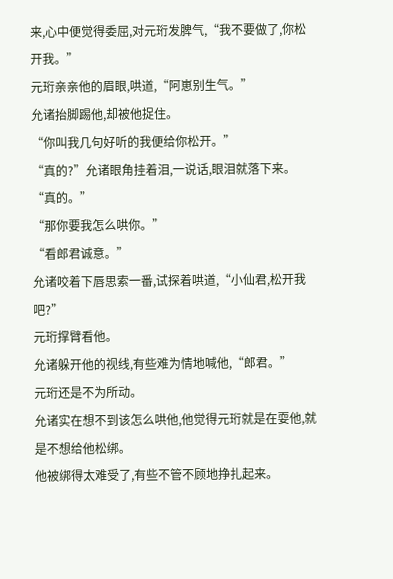来,心中便觉得委屈,对元珩发脾气,“我不要做了,你松开我。”
元珩亲亲他的眉眼,哄道,“阿崽别生气。”
允诸抬脚踢他,却被他捉住。
“你叫我几句好听的我便给你松开。”
“真的?”允诸眼角挂着泪,一说话,眼泪就落下来。
“真的。”
“那你要我怎么哄你。”
“看郎君诚意。”
允诸咬着下唇思索一番,试探着哄道,“小仙君,松开我吧?”
元珩撑臂看他。
允诸躲开他的视线,有些难为情地喊他,“郎君。”
元珩还是不为所动。
允诸实在想不到该怎么哄他,他觉得元珩就是在耍他,就是不想给他松绑。
他被绑得太难受了,有些不管不顾地挣扎起来。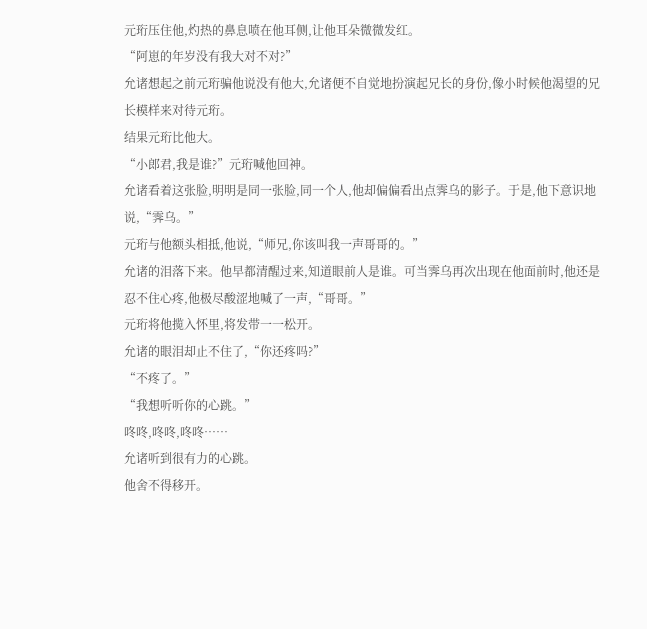元珩压住他,灼热的鼻息喷在他耳侧,让他耳朵微微发红。
“阿崽的年岁没有我大对不对?”
允诸想起之前元珩骗他说没有他大,允诸便不自觉地扮演起兄长的身份,像小时候他渴望的兄长模样来对待元珩。
结果元珩比他大。
“小郎君,我是谁?”元珩喊他回神。
允诸看着这张脸,明明是同一张脸,同一个人,他却偏偏看出点霁乌的影子。于是,他下意识地说,“霁乌。”
元珩与他额头相抵,他说,“师兄,你该叫我一声哥哥的。”
允诸的泪落下来。他早都清醒过来,知道眼前人是谁。可当霁乌再次出现在他面前时,他还是忍不住心疼,他极尽酸涩地喊了一声,“哥哥。”
元珩将他揽入怀里,将发带一一松开。
允诸的眼泪却止不住了,“你还疼吗?”
“不疼了。”
“我想听听你的心跳。”
咚咚,咚咚,咚咚……
允诸听到很有力的心跳。
他舍不得移开。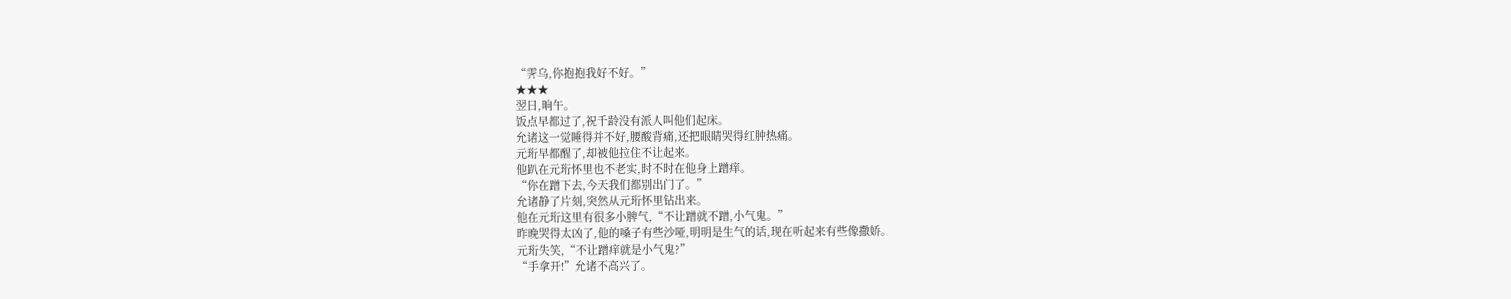“霁乌,你抱抱我好不好。”
★★★
翌日,晌午。
饭点早都过了,祝千龄没有派人叫他们起床。
允诸这一觉睡得并不好,腰酸背痛,还把眼睛哭得红肿热痛。
元珩早都醒了,却被他拉住不让起来。
他趴在元珩怀里也不老实,时不时在他身上蹭痒。
“你在蹭下去,今天我们都别出门了。”
允诸静了片刻,突然从元珩怀里钻出来。
他在元珩这里有很多小脾气,“不让蹭就不蹭,小气鬼。”
昨晚哭得太凶了,他的嗓子有些沙哑,明明是生气的话,现在听起来有些像撒娇。
元珩失笑,“不让蹭痒就是小气鬼?”
“手拿开!”允诸不高兴了。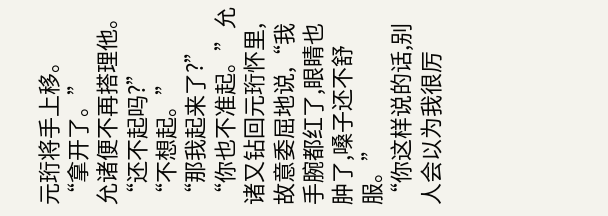元珩将手上移。
“拿开了。”
允诸便不再搭理他。
“还不起吗?”
“不想起。”
“那我起来了?”
“你也不准起。”允诸又钻回元珩怀里,故意委屈地说,“我手腕都红了,眼睛也肿了,嗓子还不舒服。”
“你这样说的话,别人会以为我很厉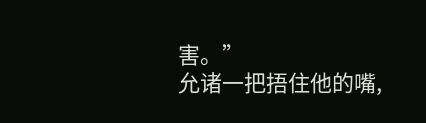害。”
允诸一把捂住他的嘴,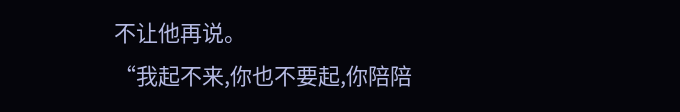不让他再说。
“我起不来,你也不要起,你陪陪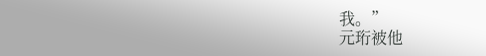我。”
元珩被他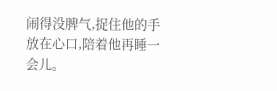闹得没脾气,捉住他的手放在心口,陪着他再睡一会儿。